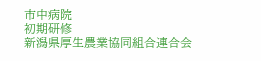市中病院
初期研修
新潟県厚生農業協同組合連合会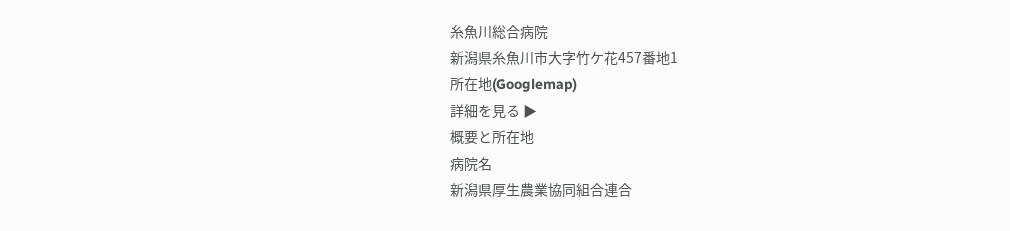糸魚川総合病院
新潟県糸魚川市大字竹ケ花457番地1
所在地(Googlemap)
詳細を見る ▶
概要と所在地
病院名
新潟県厚生農業協同組合連合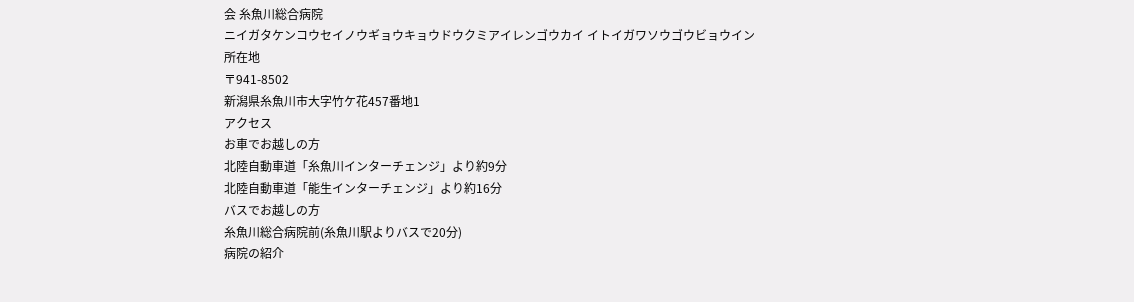会 糸魚川総合病院
ニイガタケンコウセイノウギョウキョウドウクミアイレンゴウカイ イトイガワソウゴウビョウイン
所在地
〒941-8502
新潟県糸魚川市大字竹ケ花457番地1
アクセス
お車でお越しの方
北陸自動車道「糸魚川インターチェンジ」より約9分
北陸自動車道「能生インターチェンジ」より約16分
バスでお越しの方
糸魚川総合病院前(糸魚川駅よりバスで20分)
病院の紹介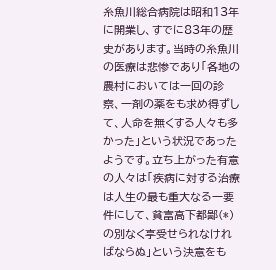糸魚川総合病院は昭和13年に開業し、すでに83年の歴史があります。当時の糸魚川の医療は悲惨であり「各地の農村においては一回の診察、一剤の薬をも求め得ずして、人命を無くする人々も多かった」という状況であったようです。立ち上がった有意の人々は「疾病に対する治療は人生の最も重大なる一要件にして、貧富高下都鄙(*)の別なく享受せられなければならぬ」という決意をも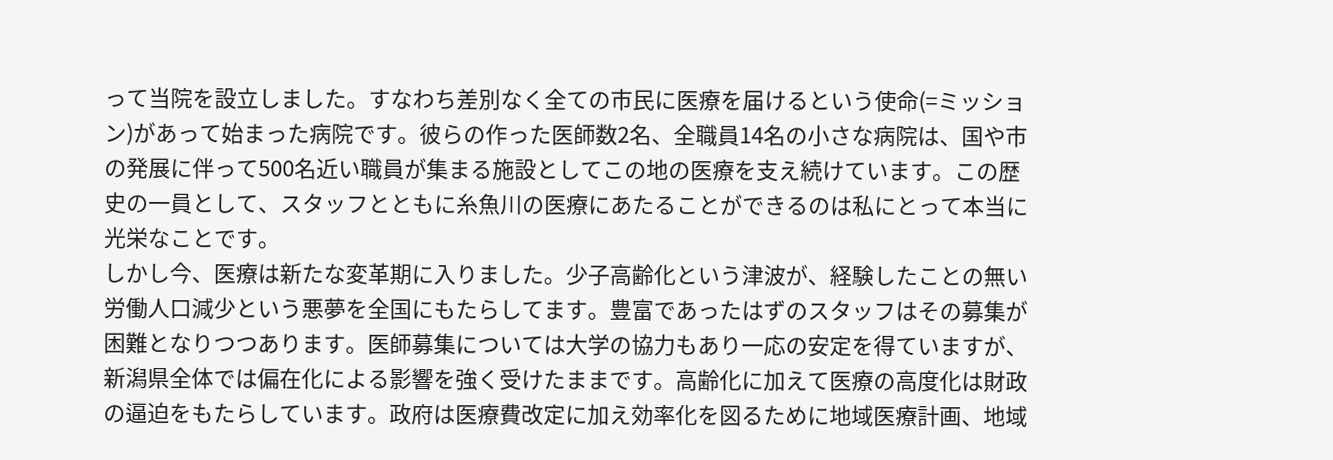って当院を設立しました。すなわち差別なく全ての市民に医療を届けるという使命(=ミッション)があって始まった病院です。彼らの作った医師数2名、全職員14名の小さな病院は、国や市の発展に伴って500名近い職員が集まる施設としてこの地の医療を支え続けています。この歴史の一員として、スタッフとともに糸魚川の医療にあたることができるのは私にとって本当に光栄なことです。
しかし今、医療は新たな変革期に入りました。少子高齢化という津波が、経験したことの無い労働人口減少という悪夢を全国にもたらしてます。豊富であったはずのスタッフはその募集が困難となりつつあります。医師募集については大学の協力もあり一応の安定を得ていますが、新潟県全体では偏在化による影響を強く受けたままです。高齢化に加えて医療の高度化は財政の逼迫をもたらしています。政府は医療費改定に加え効率化を図るために地域医療計画、地域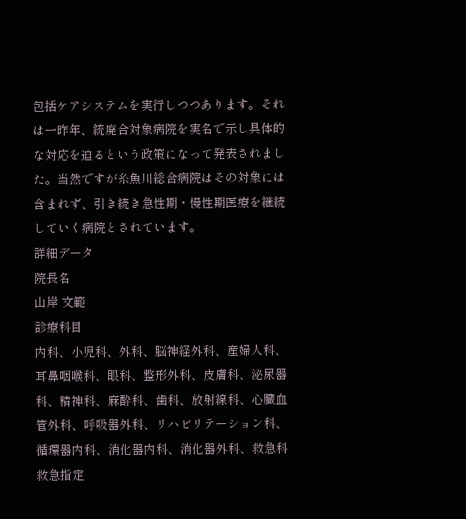包括ケアシステムを実行しつつあります。それは一昨年、統廃合対象病院を実名で示し具体的な対応を迫るという政策になって発表されました。当然ですが糸魚川総合病院はその対象には含まれず、引き続き急性期・慢性期医療を継続していく病院とされています。
詳細データ
院長名
山岸 文範
診療科目
内科、小児科、外科、脳神経外科、産婦人科、耳鼻咽喉科、眼科、整形外科、皮膚科、泌尿器科、精神科、麻酔科、歯科、放射線科、心臓血管外科、呼吸器外科、リハビリテーション科、循環器内科、消化器内科、消化器外科、救急科
救急指定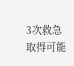3次救急
取得可能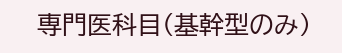専門医科目(基幹型のみ)